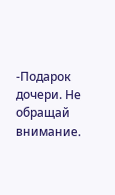-Подарок дочери. Не обращай внимание.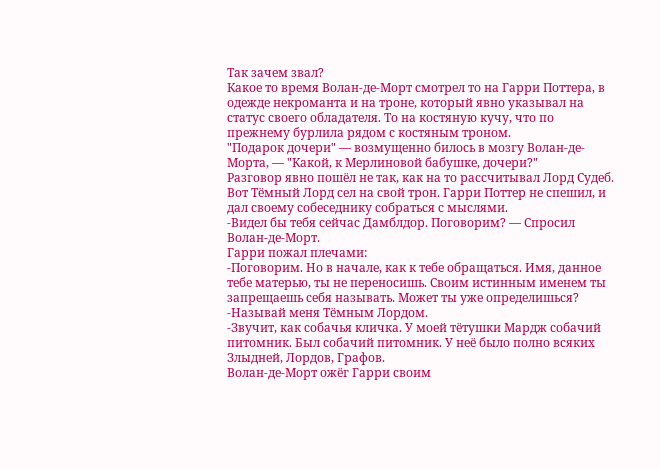Так зачем звал?
Какое то время Волан-де-Морт смотрел то на Гарри Поттера, в одежде некроманта и на троне, который явно указывал на статус своего обладателя. То на костяную кучу, что по прежнему бурлила рядом с костяным троном.
"Подарок дочери" — возмущенно билось в мозгу Волан-де-Морта, — "Какой, к Мерлиновой бабушке, дочери?"
Разговор явно пошёл не так, как на то рассчитывал Лорд Судеб. Вот Тёмный Лорд сел на свой трон. Гарри Поттер не спешил, и дал своему собеседнику собраться с мыслями.
-Видел бы тебя сейчас Дамблдор. Поговорим? — Спросил Волан-де-Морт.
Гарри пожал плечами:
-Поговорим. Но в начале, как к тебе обращаться. Имя, данное тебе матерью, ты не переносишь. Своим истинным именем ты запрещаешь себя называть. Может ты уже определишься?
-Называй меня Тёмным Лордом.
-Звучит, как собачья кличка. У моей тётушки Мардж собачий питомник. Был собачий питомник. У неё было полно всяких Злыдней, Лордов, Графов.
Волан-де-Морт ожёг Гарри своим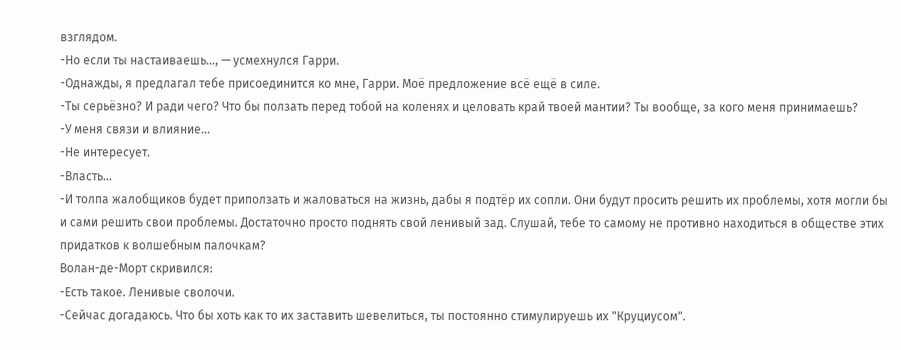взглядом.
-Но если ты настаиваешь..., — усмехнулся Гарри.
-Однажды, я предлагал тебе присоединится ко мне, Гарри. Моё предложение всё ещё в силе.
-Ты серьёзно? И ради чего? Что бы ползать перед тобой на коленях и целовать край твоей мантии? Ты вообще, за кого меня принимаешь?
-У меня связи и влияние...
-Не интересует.
-Власть...
-И толпа жалобщиков будет приползать и жаловаться на жизнь, дабы я подтёр их сопли. Они будут просить решить их проблемы, хотя могли бы и сами решить свои проблемы. Достаточно просто поднять свой ленивый зад. Слушай, тебе то самому не противно находиться в обществе этих придатков к волшебным палочкам?
Волан-де-Морт скривился:
-Есть такое. Ленивые сволочи.
-Сейчас догадаюсь. Что бы хоть как то их заставить шевелиться, ты постоянно стимулируешь их "Круциусом".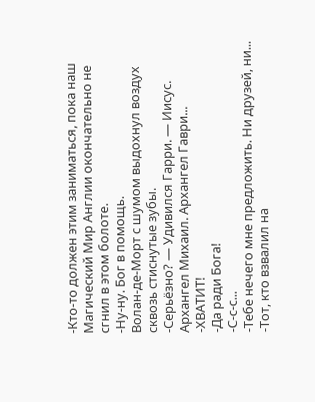-Кто-то должен этим заниматься, пока наш Магический Мир Англии окончательно не сгнил в этом болоте.
-Ну-ну. Бог в помощь.
Волан-де-Морт с шумом выдохнул воздух сквозь стиснутые зубы.
-Серьёзно? — Удивился Гарри. — Иисус. Архангел Михаил. Архангел Гаври...
-ХВАТИТ!
-Да ради Бога!
-С-с-с...
-Тебе нечего мне предложить. Ни друзей, ни...
-Тот, кто взвалил на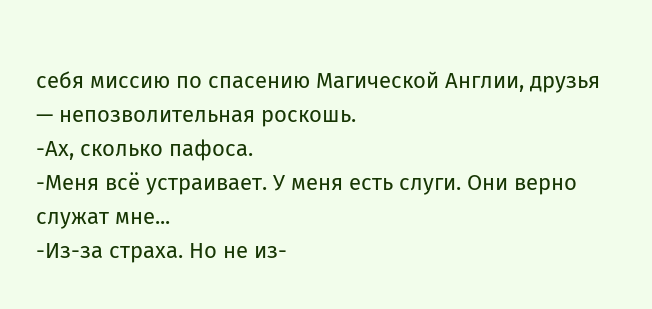себя миссию по спасению Магической Англии, друзья — непозволительная роскошь.
-Ах, сколько пафоса.
-Меня всё устраивает. У меня есть слуги. Они верно служат мне...
-Из-за страха. Но не из-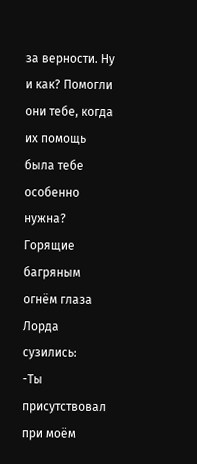за верности. Ну и как? Помогли они тебе, когда их помощь была тебе особенно нужна?
Горящие багряным огнём глаза Лорда сузились:
-Ты присутствовал при моём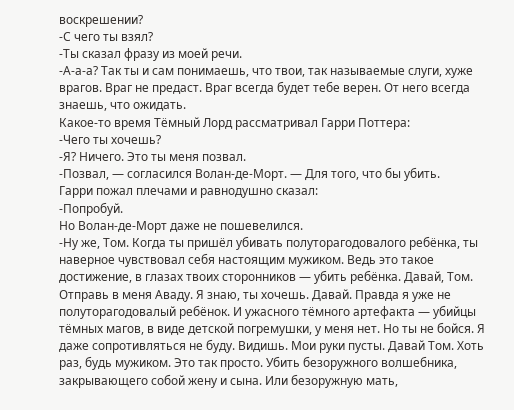воскрешении?
-С чего ты взял?
-Ты сказал фразу из моей речи.
-А-а-а? Так ты и сам понимаешь, что твои, так называемые слуги, хуже врагов. Враг не предаст. Враг всегда будет тебе верен. От него всегда знаешь, что ожидать.
Какое-то время Тёмный Лорд рассматривал Гарри Поттера:
-Чего ты хочешь?
-Я? Ничего. Это ты меня позвал.
-Позвал, — согласился Волан-де-Морт. — Для того, что бы убить.
Гарри пожал плечами и равнодушно сказал:
-Попробуй.
Но Волан-де-Морт даже не пошевелился.
-Ну же, Том. Когда ты пришёл убивать полуторагодовалого ребёнка, ты наверное чувствовал себя настоящим мужиком. Ведь это такое достижение, в глазах твоих сторонников — убить ребёнка. Давай, Том. Отправь в меня Аваду. Я знаю, ты хочешь. Давай. Правда я уже не полуторагодовалый ребёнок. И ужасного тёмного артефакта — убийцы тёмных магов, в виде детской погремушки, у меня нет. Но ты не бойся. Я даже сопротивляться не буду. Видишь. Мои руки пусты. Давай Том. Хоть раз, будь мужиком. Это так просто. Убить безоружного волшебника, закрывающего собой жену и сына. Или безоружную мать,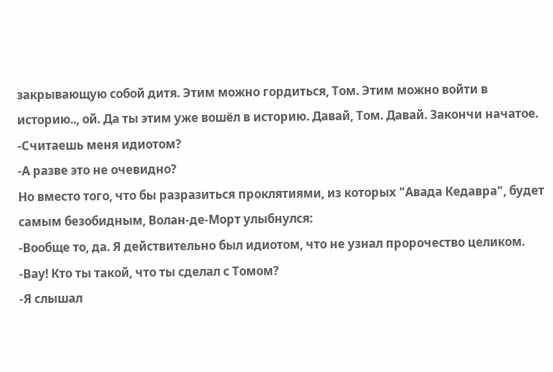закрывающую собой дитя. Этим можно гордиться, Том. Этим можно войти в историю.., ой. Да ты этим уже вошёл в историю. Давай, Том. Давай. Закончи начатое.
-Считаешь меня идиотом?
-А разве это не очевидно?
Но вместо того, что бы разразиться проклятиями, из которых "Авада Кедавра", будет самым безобидным, Волан-де-Морт улыбнулся:
-Вообще то, да. Я действительно был идиотом, что не узнал пророчество целиком.
-Вау! Кто ты такой, что ты сделал с Томом?
-Я слышал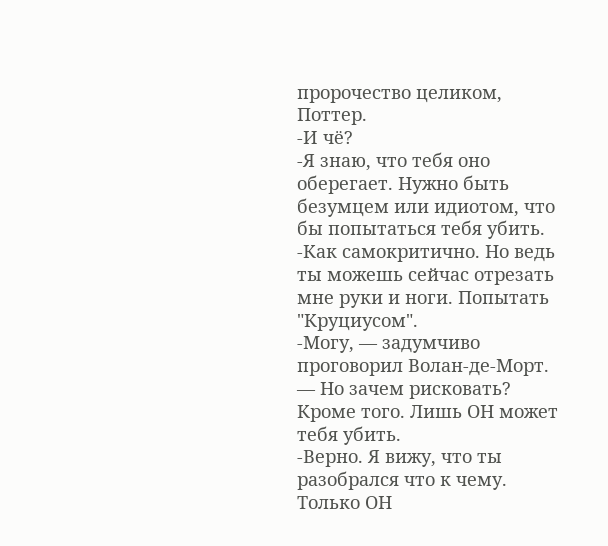пророчество целиком, Поттер.
-И чё?
-Я знаю, что тебя оно оберегает. Нужно быть безумцем или идиотом, что бы попытаться тебя убить.
-Как самокритично. Но ведь ты можешь сейчас отрезать мне руки и ноги. Попытать "Круциусом".
-Могу, — задумчиво проговорил Волан-де-Морт. — Но зачем рисковать? Кроме того. Лишь ОН может тебя убить.
-Верно. Я вижу, что ты разобрался что к чему. Только ОН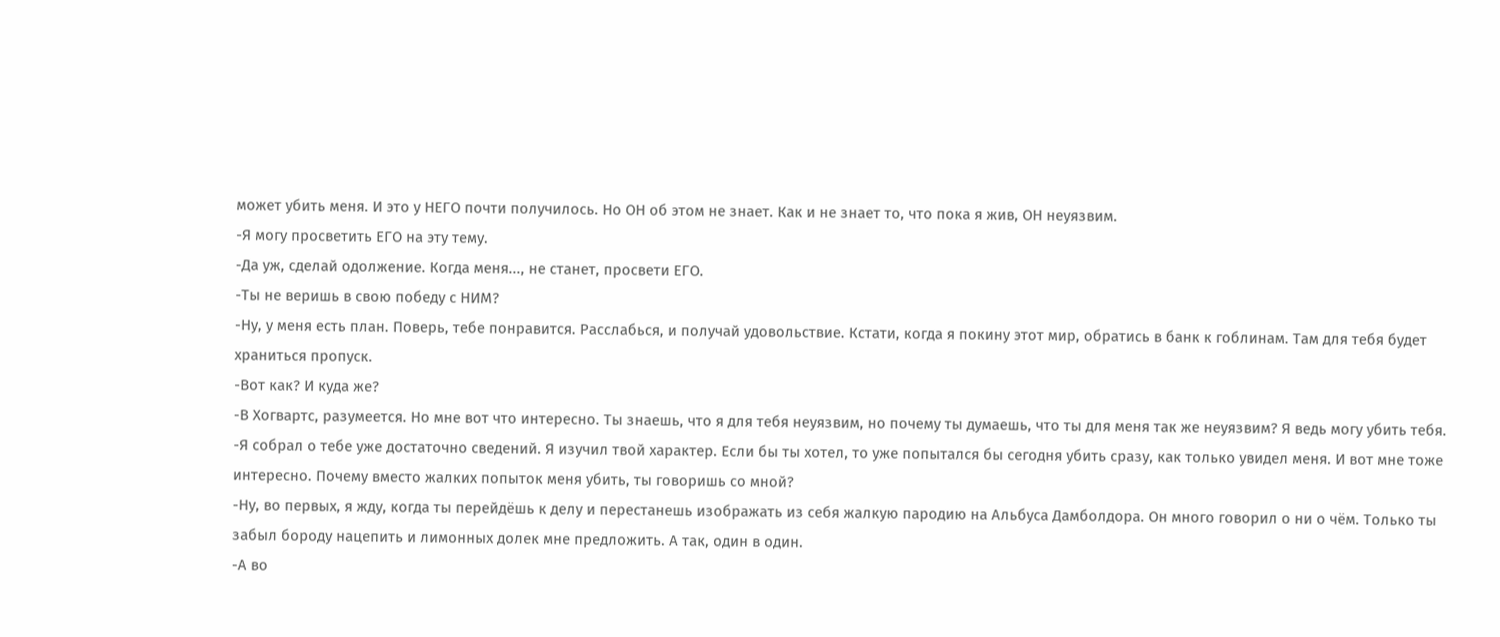может убить меня. И это у НЕГО почти получилось. Но ОН об этом не знает. Как и не знает то, что пока я жив, ОН неуязвим.
-Я могу просветить ЕГО на эту тему.
-Да уж, сделай одолжение. Когда меня..., не станет, просвети ЕГО.
-Ты не веришь в свою победу с НИМ?
-Ну, у меня есть план. Поверь, тебе понравится. Расслабься, и получай удовольствие. Кстати, когда я покину этот мир, обратись в банк к гоблинам. Там для тебя будет храниться пропуск.
-Вот как? И куда же?
-В Хогвартс, разумеется. Но мне вот что интересно. Ты знаешь, что я для тебя неуязвим, но почему ты думаешь, что ты для меня так же неуязвим? Я ведь могу убить тебя.
-Я собрал о тебе уже достаточно сведений. Я изучил твой характер. Если бы ты хотел, то уже попытался бы сегодня убить сразу, как только увидел меня. И вот мне тоже интересно. Почему вместо жалких попыток меня убить, ты говоришь со мной?
-Ну, во первых, я жду, когда ты перейдёшь к делу и перестанешь изображать из себя жалкую пародию на Альбуса Дамболдора. Он много говорил о ни о чём. Только ты забыл бороду нацепить и лимонных долек мне предложить. А так, один в один.
-А во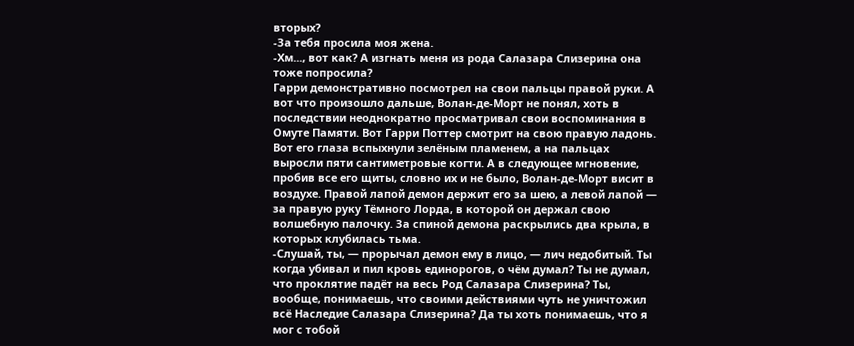вторых?
-За тебя просила моя жена.
-Хм..., вот как? А изгнать меня из рода Салазара Слизерина она тоже попросила?
Гарри демонстративно посмотрел на свои пальцы правой руки. А вот что произошло дальше, Волан-де-Морт не понял, хоть в последствии неоднократно просматривал свои воспоминания в Омуте Памяти. Вот Гарри Поттер смотрит на свою правую ладонь. Вот его глаза вспыхнули зелёным пламенем, а на пальцах выросли пяти сантиметровые когти. А в следующее мгновение, пробив все его щиты, словно их и не было, Волан-де-Морт висит в воздухе. Правой лапой демон держит его за шею, а левой лапой — за правую руку Тёмного Лорда, в которой он держал свою волшебную палочку. За спиной демона раскрылись два крыла, в которых клубилась тьма.
-Слушай, ты, — прорычал демон ему в лицо, — лич недобитый. Ты когда убивал и пил кровь единорогов, о чём думал? Ты не думал, что проклятие падёт на весь Род Салазара Слизерина? Ты, вообще, понимаешь, что своими действиями чуть не уничтожил всё Наследие Салазара Слизерина? Да ты хоть понимаешь, что я мог с тобой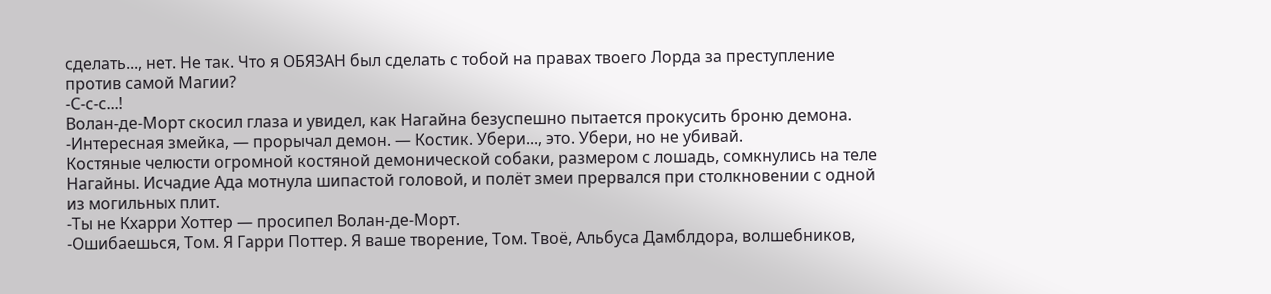сделать..., нет. Не так. Что я ОБЯЗАН был сделать с тобой на правах твоего Лорда за преступление против самой Магии?
-С-с-с...!
Волан-де-Морт скосил глаза и увидел, как Нагайна безуспешно пытается прокусить броню демона.
-Интересная змейка, — прорычал демон. — Костик. Убери..., это. Убери, но не убивай.
Костяные челюсти огромной костяной демонической собаки, размером с лошадь, сомкнулись на теле Нагайны. Исчадие Ада мотнула шипастой головой, и полёт змеи прервался при столкновении с одной из могильных плит.
-Ты не Кхарри Хоттер — просипел Волан-де-Морт.
-Ошибаешься, Том. Я Гарри Поттер. Я ваше творение, Том. Твоё, Альбуса Дамблдора, волшебников,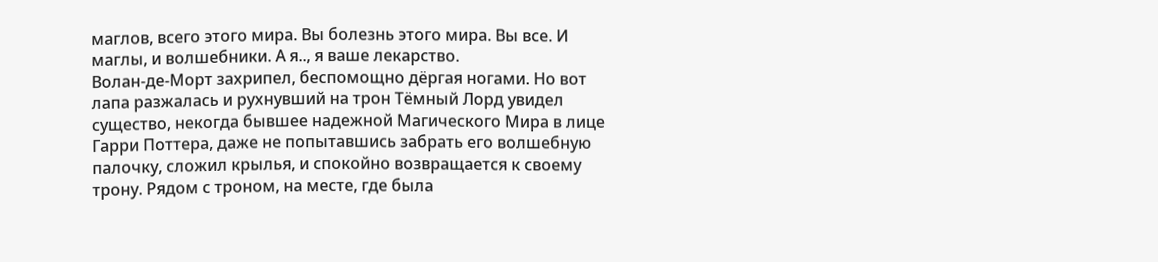маглов, всего этого мира. Вы болезнь этого мира. Вы все. И маглы, и волшебники. А я.., я ваше лекарство.
Волан-де-Морт захрипел, беспомощно дёргая ногами. Но вот лапа разжалась и рухнувший на трон Тёмный Лорд увидел существо, некогда бывшее надежной Магического Мира в лице Гарри Поттера, даже не попытавшись забрать его волшебную палочку, сложил крылья, и спокойно возвращается к своему трону. Рядом с троном, на месте, где была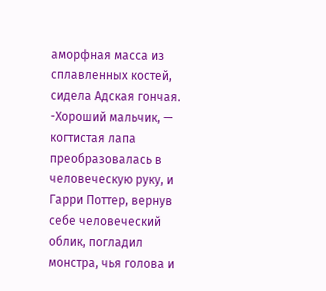аморфная масса из сплавленных костей, сидела Адская гончая.
-Хороший мальчик, — когтистая лапа преобразовалась в человеческую руку, и Гарри Поттер, вернув себе человеческий облик, погладил монстра, чья голова и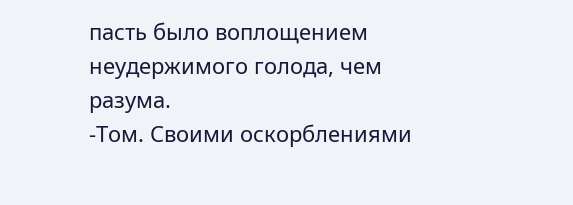пасть было воплощением неудержимого голода, чем разума.
-Том. Своими оскорблениями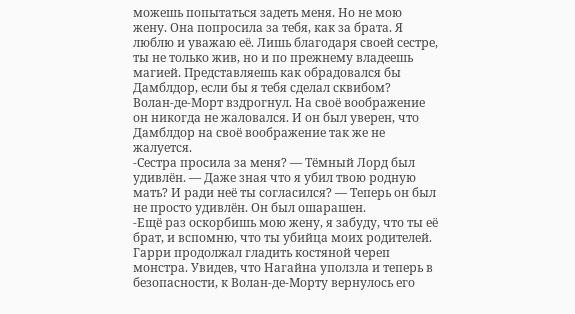можешь попытаться задеть меня. Но не мою жену. Она попросила за тебя, как за брата. Я люблю и уважаю её. Лишь благодаря своей сестре, ты не только жив, но и по прежнему владеешь магией. Представляешь как обрадовался бы Дамблдор, если бы я тебя сделал сквибом?
Волан-де-Морт вздрогнул. На своё воображение он никогда не жаловался. И он был уверен, что Дамблдор на своё воображение так же не жалуется.
-Сестра просила за меня? — Тёмный Лорд был удивлён. — Даже зная что я убил твою родную мать? И ради неё ты согласился? — Теперь он был не просто удивлён. Он был ошарашен.
-Ещё раз оскорбишь мою жену, я забуду, что ты её брат, и вспомню, что ты убийца моих родителей.
Гарри продолжал гладить костяной череп монстра. Увидев, что Нагайна уползла и теперь в безопасности, к Волан-де-Морту вернулось его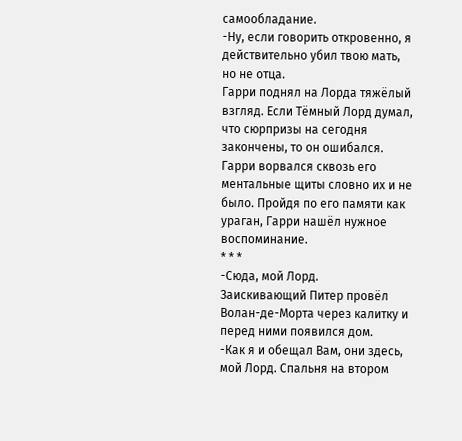самообладание.
-Ну, если говорить откровенно, я действительно убил твою мать, но не отца.
Гарри поднял на Лорда тяжёлый взгляд. Если Тёмный Лорд думал, что сюрпризы на сегодня закончены, то он ошибался. Гарри ворвался сквозь его ментальные щиты словно их и не было. Пройдя по его памяти как ураган, Гарри нашёл нужное воспоминание.
* * *
-Сюда, мой Лорд.
Заискивающий Питер провёл Волан-де-Морта через калитку и перед ними появился дом.
-Как я и обещал Вам, они здесь, мой Лорд. Спальня на втором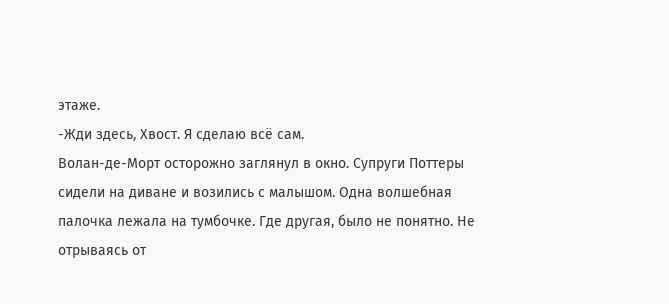этаже.
-Жди здесь, Хвост. Я сделаю всё сам.
Волан-де-Морт осторожно заглянул в окно. Супруги Поттеры сидели на диване и возились с малышом. Одна волшебная палочка лежала на тумбочке. Где другая, было не понятно. Не отрываясь от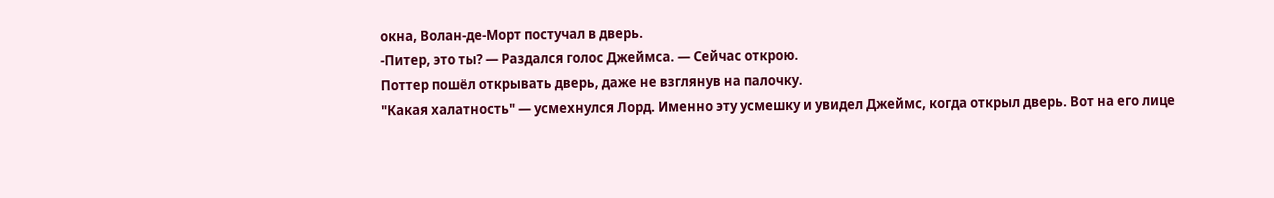окна, Волан-де-Морт постучал в дверь.
-Питер, это ты? — Раздался голос Джеймса. — Сейчас открою.
Поттер пошёл открывать дверь, даже не взглянув на палочку.
"Какая халатность" — усмехнулся Лорд. Именно эту усмешку и увидел Джеймс, когда открыл дверь. Вот на его лице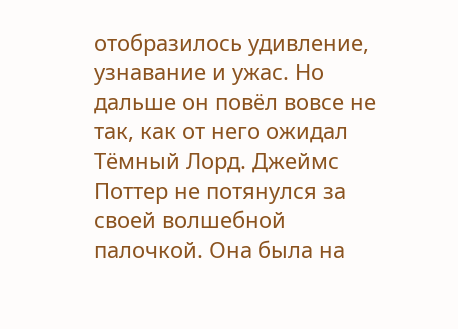отобразилось удивление, узнавание и ужас. Но дальше он повёл вовсе не так, как от него ожидал Тёмный Лорд. Джеймс Поттер не потянулся за своей волшебной палочкой. Она была на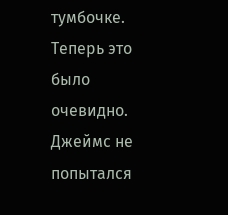тумбочке. Теперь это было очевидно. Джеймс не попытался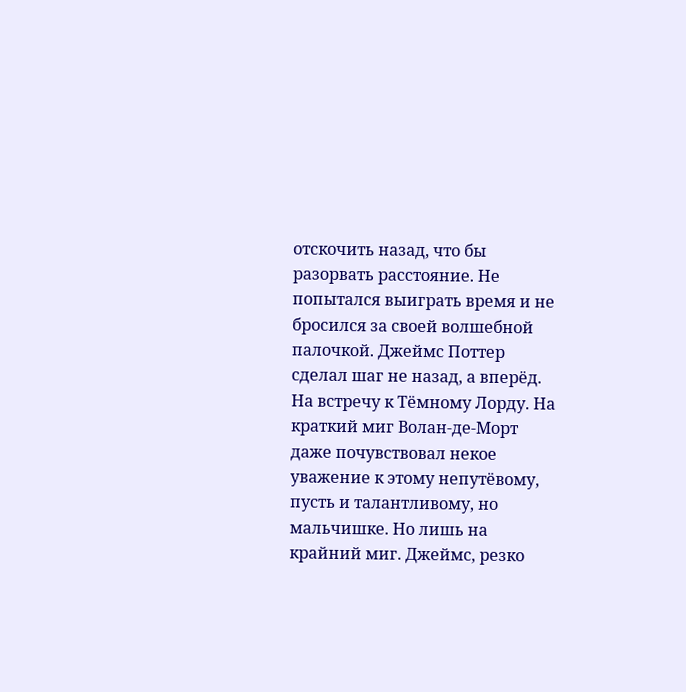отскочить назад, что бы разорвать расстояние. Не попытался выиграть время и не бросился за своей волшебной палочкой. Джеймс Поттер сделал шаг не назад, а вперёд. На встречу к Тёмному Лорду. На краткий миг Волан-де-Морт даже почувствовал некое уважение к этому непутёвому, пусть и талантливому, но мальчишке. Но лишь на крайний миг. Джеймс, резко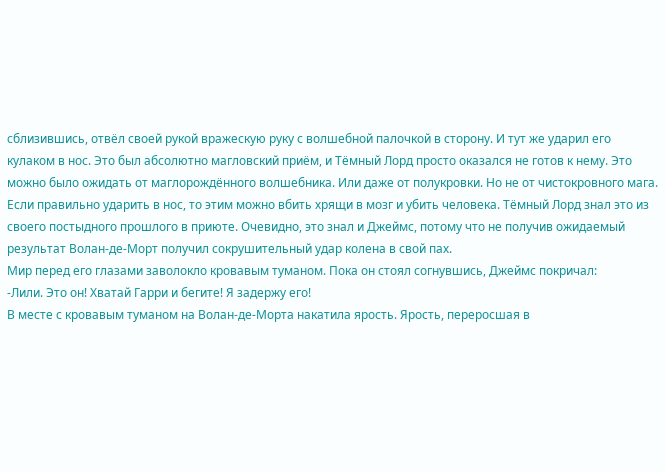сблизившись, отвёл своей рукой вражескую руку с волшебной палочкой в сторону. И тут же ударил его кулаком в нос. Это был абсолютно магловский приём, и Тёмный Лорд просто оказался не готов к нему. Это можно было ожидать от маглорождённого волшебника. Или даже от полукровки. Но не от чистокровного мага. Если правильно ударить в нос, то этим можно вбить хрящи в мозг и убить человека. Тёмный Лорд знал это из своего постыдного прошлого в приюте. Очевидно, это знал и Джеймс, потому что не получив ожидаемый результат Волан-де-Морт получил сокрушительный удар колена в свой пах.
Мир перед его глазами заволокло кровавым туманом. Пока он стоял согнувшись, Джеймс покричал:
-Лили. Это он! Хватай Гарри и бегите! Я задержу его!
В месте с кровавым туманом на Волан-де-Морта накатила ярость. Ярость, переросшая в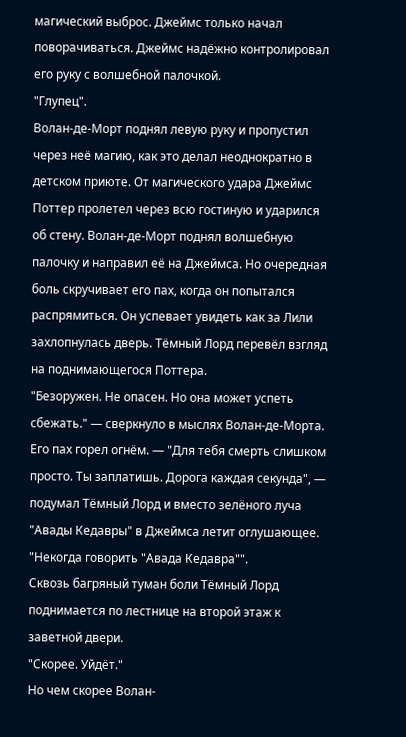магический выброс. Джеймс только начал поворачиваться. Джеймс надёжно контролировал его руку с волшебной палочкой.
"Глупец".
Волан-де-Морт поднял левую руку и пропустил через неё магию, как это делал неоднократно в детском приюте. От магического удара Джеймс Поттер пролетел через всю гостиную и ударился об стену. Волан-де-Морт поднял волшебную палочку и направил её на Джеймса. Но очередная боль скручивает его пах, когда он попытался распрямиться. Он успевает увидеть как за Лили захлопнулась дверь. Тёмный Лорд перевёл взгляд на поднимающегося Поттера.
"Безоружен. Не опасен. Но она может успеть сбежать." — сверкнуло в мыслях Волан-де-Морта. Его пах горел огнём. — "Для тебя смерть слишком просто. Ты заплатишь. Дорога каждая секунда", — подумал Тёмный Лорд и вместо зелёного луча "Авады Кедавры" в Джеймса летит оглушающее.
"Некогда говорить "Авада Кедавра"".
Сквозь багряный туман боли Тёмный Лорд поднимается по лестнице на второй этаж к заветной двери.
"Скорее. Уйдёт."
Но чем скорее Волан-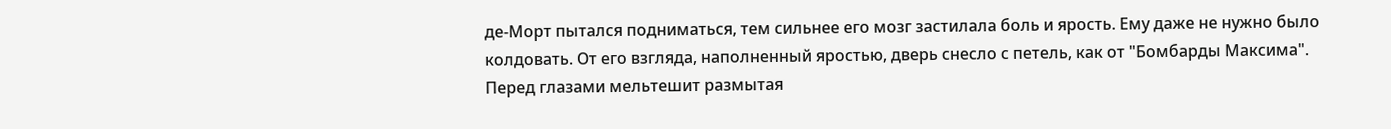де-Морт пытался подниматься, тем сильнее его мозг застилала боль и ярость. Ему даже не нужно было колдовать. От его взгляда, наполненный яростью, дверь снесло с петель, как от "Бомбарды Максима". Перед глазами мельтешит размытая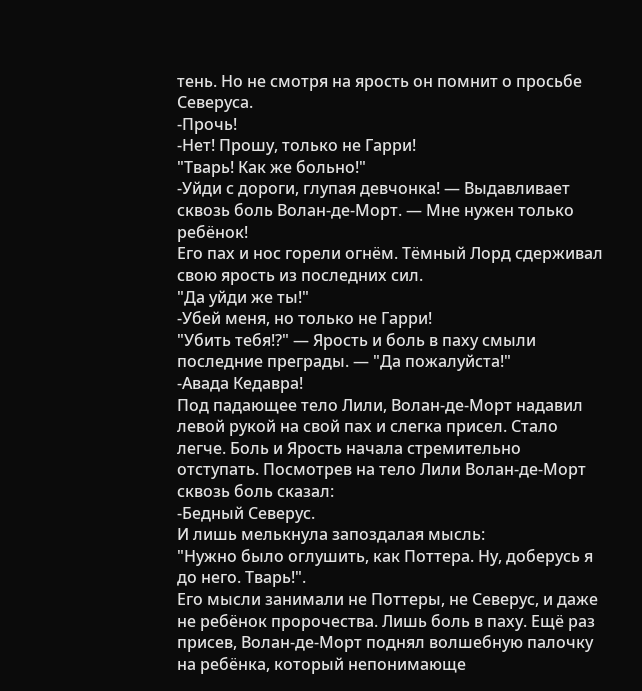тень. Но не смотря на ярость он помнит о просьбе Северуса.
-Прочь!
-Нет! Прошу, только не Гарри!
"Тварь! Как же больно!"
-Уйди с дороги, глупая девчонка! — Выдавливает сквозь боль Волан-де-Морт. — Мне нужен только ребёнок!
Его пах и нос горели огнём. Тёмный Лорд сдерживал свою ярость из последних сил.
"Да уйди же ты!"
-Убей меня, но только не Гарри!
"Убить тебя!?" — Ярость и боль в паху смыли последние преграды. — "Да пожалуйста!"
-Авада Кедавра!
Под падающее тело Лили, Волан-де-Морт надавил левой рукой на свой пах и слегка присел. Стало легче. Боль и Ярость начала стремительно отступать. Посмотрев на тело Лили Волан-де-Морт сквозь боль сказал:
-Бедный Северус.
И лишь мелькнула запоздалая мысль:
"Нужно было оглушить, как Поттера. Ну, доберусь я до него. Тварь!".
Его мысли занимали не Поттеры, не Северус, и даже не ребёнок пророчества. Лишь боль в паху. Ещё раз присев, Волан-де-Морт поднял волшебную палочку на ребёнка, который непонимающе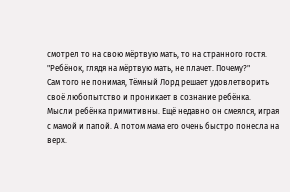смотрел то на свою мёртвую мать, то на странного гостя.
"Ребёнок, глядя на мёртвую мать, не плачет. Почему?"
Сам того не понимая, Тёмный Лорд решает удовлетворить своё любопытство и проникает в сознание ребёнка.
Мысли ребёнка примитивны. Ещё недавно он смеялся, играя с мамой и папой. А потом мама его очень быстро понесла на верх.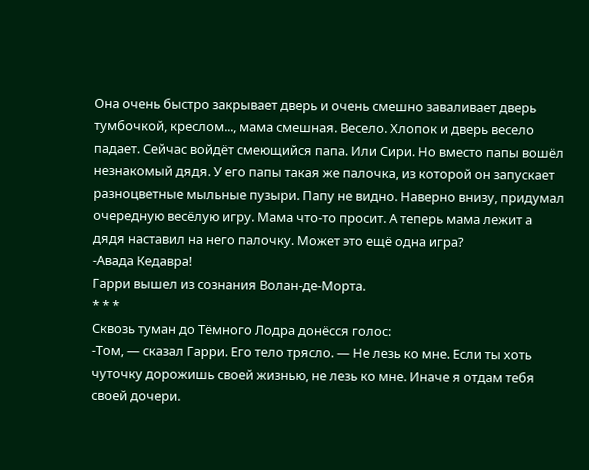Она очень быстро закрывает дверь и очень смешно заваливает дверь тумбочкой, креслом..., мама смешная. Весело. Хлопок и дверь весело падает. Сейчас войдёт смеющийся папа. Или Сири. Но вместо папы вошёл незнакомый дядя. У его папы такая же палочка, из которой он запускает разноцветные мыльные пузыри. Папу не видно. Наверно внизу, придумал очередную весёлую игру. Мама что-то просит. А теперь мама лежит а дядя наставил на него палочку. Может это ещё одна игра?
-Авада Кедавра!
Гарри вышел из сознания Волан-де-Морта.
* * *
Сквозь туман до Тёмного Лодра донёсся голос:
-Том, — сказал Гарри. Его тело трясло. — Не лезь ко мне. Если ты хоть чуточку дорожишь своей жизнью, не лезь ко мне. Иначе я отдам тебя своей дочери.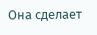Она сделает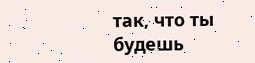так, что ты будешь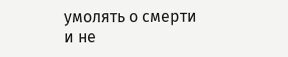умолять о смерти и не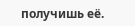получишь её.